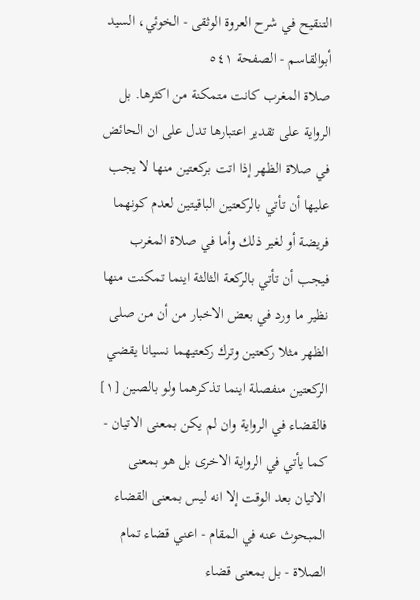التنقيح في شرح العروة الوثقى - الخوئي، السيد أبوالقاسم - الصفحة ٥٤١
صلاة المغرب كانت متمكنة من اكثرها. بل الرواية على تقدير اعتبارها تدل على ان الحائض في صلاة الظهر إذا اتت بركعتين منها لا يجب عليها أن تأتي بالركعتين الباقيتين لعدم كونهما فريضة أو لغير ذلك وأما في صلاة المغرب فيجب أن تأتي بالركعة الثالثة اينما تمكنت منها نظير ما ورد في بعض الاخبار من أن من صلى الظهر مثلا ركعتين وترك ركعتيهما نسيانا يقضي الركعتين منفصلة اينما تذكرهما ولو بالصين [١] فالقضاء في الرواية وان لم يكن بمعنى الاتيان - كما يأتي في الرواية الاخرى بل هو بمعنى الاتيان بعد الوقت إلا انه ليس بمعنى القضاء المبحوث عنه في المقام - اعني قضاء تمام الصلاة - بل بمعنى قضاء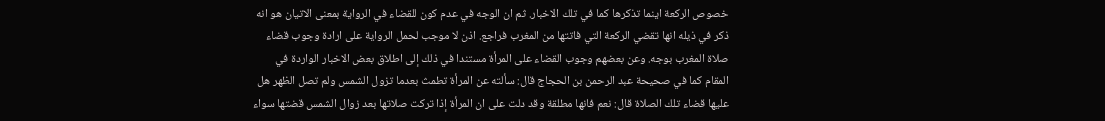خصوص الركعة اينما تذكرها كما في تلك الاخبار. ثم ان الوجه في عدم كون للقضاء في الرواية بمعنى الاتيان هو انه ذكر في ذيله انها تقضي الركعة التي فاتتها من المغرب فراجع. اذن لا موجب لحمل الرواية على ارادة وجوب قضاء صلاة المغرب بوجه. وعن بعضهم وجوب القضاء على المرأة مستندا في ذلك إلى اطلاق بعض الاخبار الواردة في المقام كما في صحيحة عبد الرحمن بن الحجاج قال: سألته عن المرأة تطمث بعدما تزول الشمس ولم تصل الظهر هل عليها قضاء تلك الصلاة قال: نعم فانها مطلقة وقد دلت على ان المرأة إذا تركت صلاتها بعد زوال الشمس قضتها سواء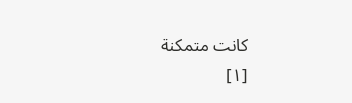كانت متمكنة
[١]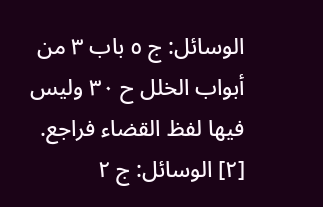الوسائل: ج ٥ باب ٣ من أبواب الخلل ح ٣٠ وليس فيها لفظ القضاء فراجع.
[٢] الوسائل: ج ٢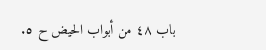باب ٤٨ من أبواب الحيض ح ٥.